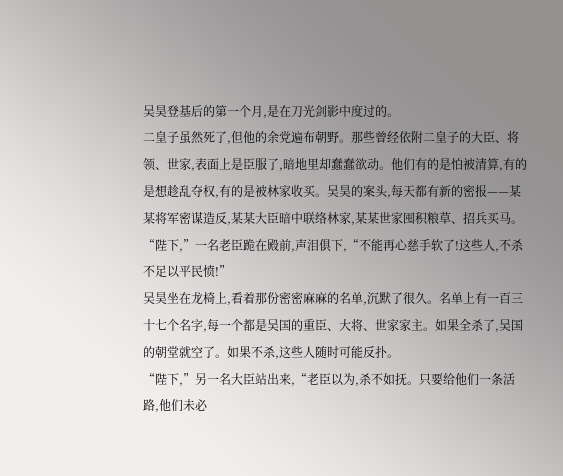吴昊登基后的第一个月,是在刀光剑影中度过的。
二皇子虽然死了,但他的余党遍布朝野。那些曾经依附二皇子的大臣、将领、世家,表面上是臣服了,暗地里却蠢蠢欲动。他们有的是怕被清算,有的是想趁乱夺权,有的是被林家收买。吴昊的案头,每天都有新的密报——某某将军密谋造反,某某大臣暗中联络林家,某某世家囤积粮草、招兵买马。
“陛下,”一名老臣跪在殿前,声泪俱下,“不能再心慈手软了!这些人,不杀不足以平民愤!”
吴昊坐在龙椅上,看着那份密密麻麻的名单,沉默了很久。名单上有一百三十七个名字,每一个都是吴国的重臣、大将、世家家主。如果全杀了,吴国的朝堂就空了。如果不杀,这些人随时可能反扑。
“陛下,”另一名大臣站出来,“老臣以为,杀不如抚。只要给他们一条活路,他们未必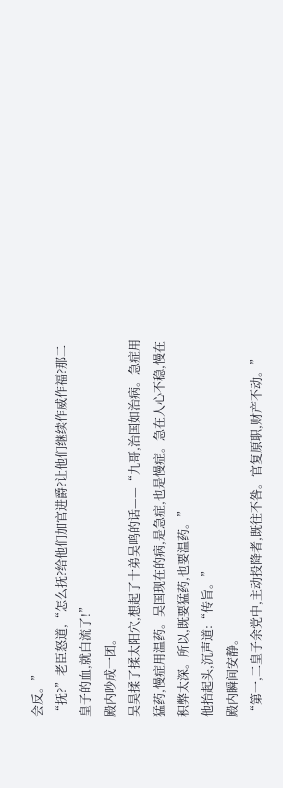会反。”
“抚?”老臣怒道,“怎么抚?给他们加官进爵?让他们继续作威作福?那二皇子的血,就白流了!”
殿内吵成一团。
吴昊揉了揉太阳穴,想起了十弟吴鸣的话——“九哥,治国如治病。急症用猛药,慢症用温药。吴国现在的病,是急症,也是慢症。急在人心不稳,慢在积弊太深。所以,既要猛药,也要温药。”
他抬起头,沉声道:“传旨。”
殿内瞬间安静。
“第一,二皇子余党中,主动投降者,既往不咎。官复原职,财产不动。”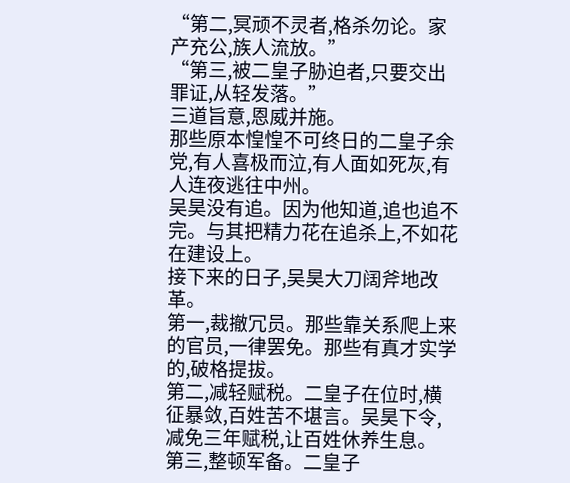“第二,冥顽不灵者,格杀勿论。家产充公,族人流放。”
“第三,被二皇子胁迫者,只要交出罪证,从轻发落。”
三道旨意,恩威并施。
那些原本惶惶不可终日的二皇子余党,有人喜极而泣,有人面如死灰,有人连夜逃往中州。
吴昊没有追。因为他知道,追也追不完。与其把精力花在追杀上,不如花在建设上。
接下来的日子,吴昊大刀阔斧地改革。
第一,裁撤冗员。那些靠关系爬上来的官员,一律罢免。那些有真才实学的,破格提拔。
第二,减轻赋税。二皇子在位时,横征暴敛,百姓苦不堪言。吴昊下令,减免三年赋税,让百姓休养生息。
第三,整顿军备。二皇子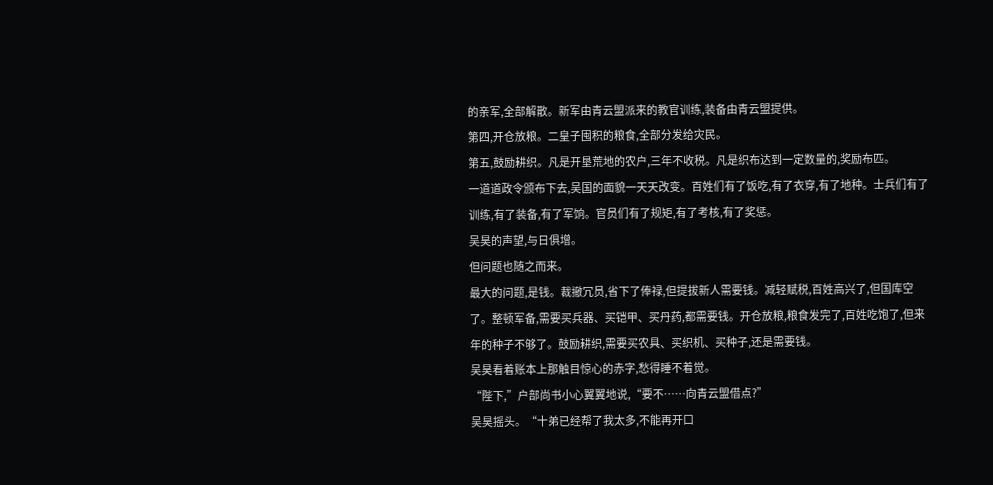的亲军,全部解散。新军由青云盟派来的教官训练,装备由青云盟提供。
第四,开仓放粮。二皇子囤积的粮食,全部分发给灾民。
第五,鼓励耕织。凡是开垦荒地的农户,三年不收税。凡是织布达到一定数量的,奖励布匹。
一道道政令颁布下去,吴国的面貌一天天改变。百姓们有了饭吃,有了衣穿,有了地种。士兵们有了训练,有了装备,有了军饷。官员们有了规矩,有了考核,有了奖惩。
吴昊的声望,与日俱增。
但问题也随之而来。
最大的问题,是钱。裁撤冗员,省下了俸禄,但提拔新人需要钱。减轻赋税,百姓高兴了,但国库空了。整顿军备,需要买兵器、买铠甲、买丹药,都需要钱。开仓放粮,粮食发完了,百姓吃饱了,但来年的种子不够了。鼓励耕织,需要买农具、买织机、买种子,还是需要钱。
吴昊看着账本上那触目惊心的赤字,愁得睡不着觉。
“陛下,”户部尚书小心翼翼地说,“要不……向青云盟借点?”
吴昊摇头。“十弟已经帮了我太多,不能再开口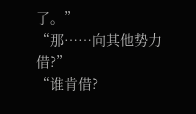了。”
“那……向其他势力借?”
“谁肯借?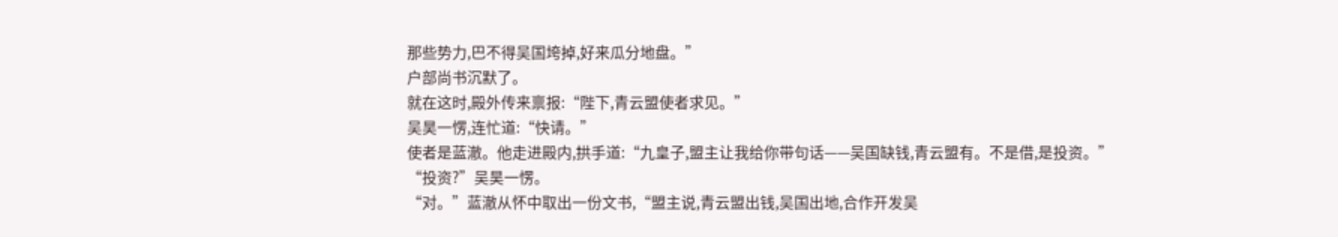那些势力,巴不得吴国垮掉,好来瓜分地盘。”
户部尚书沉默了。
就在这时,殿外传来禀报:“陛下,青云盟使者求见。”
吴昊一愣,连忙道:“快请。”
使者是蓝澈。他走进殿内,拱手道:“九皇子,盟主让我给你带句话——吴国缺钱,青云盟有。不是借,是投资。”
“投资?”吴昊一愣。
“对。”蓝澈从怀中取出一份文书,“盟主说,青云盟出钱,吴国出地,合作开发吴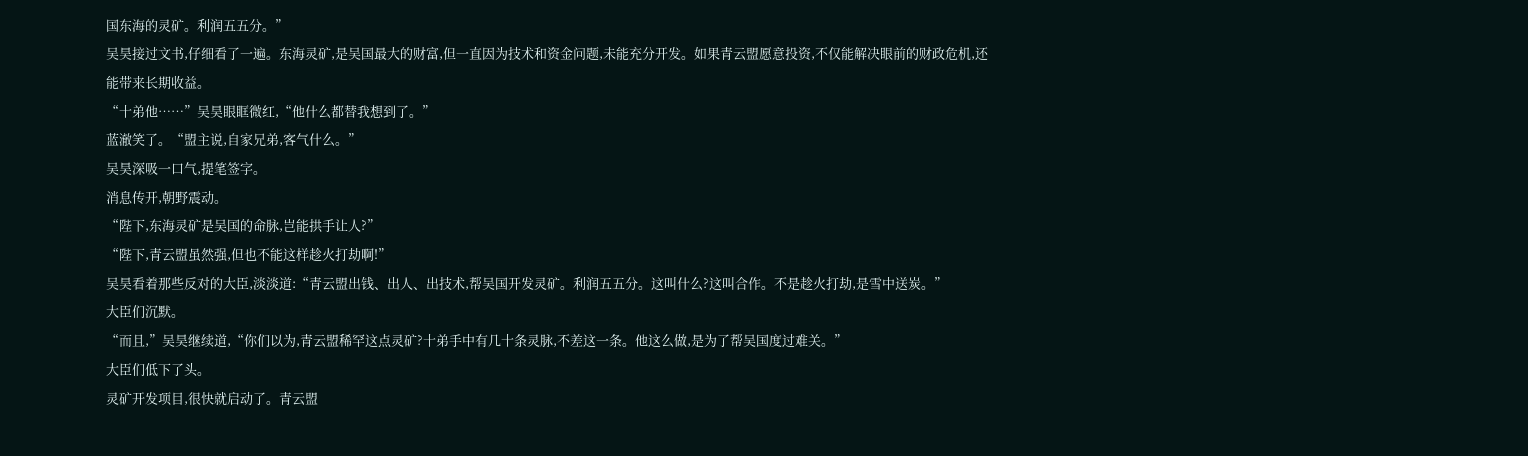国东海的灵矿。利润五五分。”
吴昊接过文书,仔细看了一遍。东海灵矿,是吴国最大的财富,但一直因为技术和资金问题,未能充分开发。如果青云盟愿意投资,不仅能解决眼前的财政危机,还能带来长期收益。
“十弟他……”吴昊眼眶微红,“他什么都替我想到了。”
蓝澈笑了。“盟主说,自家兄弟,客气什么。”
吴昊深吸一口气,提笔签字。
消息传开,朝野震动。
“陛下,东海灵矿是吴国的命脉,岂能拱手让人?”
“陛下,青云盟虽然强,但也不能这样趁火打劫啊!”
吴昊看着那些反对的大臣,淡淡道:“青云盟出钱、出人、出技术,帮吴国开发灵矿。利润五五分。这叫什么?这叫合作。不是趁火打劫,是雪中送炭。”
大臣们沉默。
“而且,”吴昊继续道,“你们以为,青云盟稀罕这点灵矿?十弟手中有几十条灵脉,不差这一条。他这么做,是为了帮吴国度过难关。”
大臣们低下了头。
灵矿开发项目,很快就启动了。青云盟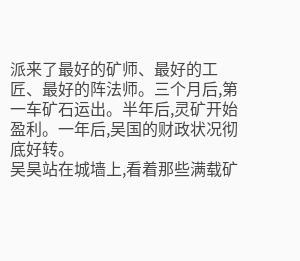派来了最好的矿师、最好的工匠、最好的阵法师。三个月后,第一车矿石运出。半年后,灵矿开始盈利。一年后,吴国的财政状况彻底好转。
吴昊站在城墙上,看着那些满载矿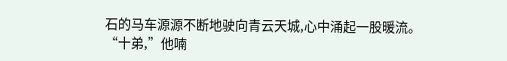石的马车源源不断地驶向青云天城,心中涌起一股暖流。
“十弟,”他喃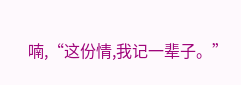喃,“这份情,我记一辈子。”